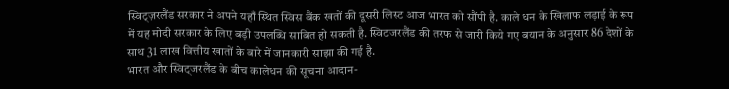स्विट्ज़रलैंड सरकार ने अपने यहाँ स्थित स्विस बैंक खतों की दूसरी लिस्ट आज भारत को सौंपी है. काले धन के खिलाफ लड़ाई के रूप में यह मोदी सरकार के लिए बड़ी उपलब्धि साबित हो सकती है. स्विटजरलैंड की तरफ से जारी किये गए बयान के अनुसार 86 देशों के साथ 31 लाख वित्तीय खातों के बारे में जानकारी साझा की गई है.
भारत और स्विट्जरलैंड के बीच कालेधन की सूचना आदान-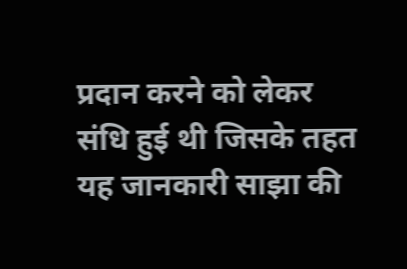प्रदान करने को लेकर संधि हुई थी जिसके तहत यह जानकारी साझा की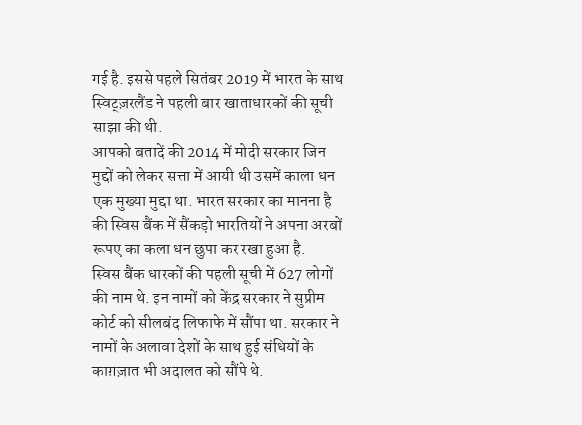गई है. इससे पहले सितंबर 2019 में भारत के साथ स्विट्ज़रलैंड ने पहली बार खाताधारकों की सूची साझा की थी.
आपको बतादें की 2014 में मोदी सरकार जिन मुद्दों को लेकर सत्ता में आयी थी उसमें काला धन एक मुख्या मुद्दा था. भारत सरकार का मानना है की स्विस बैंक में सैंकड़ो भारतियों ने अपना अरबों रूपए का कला धन छुपा कर रखा हुआ है.
स्विस बैंक धारकों की पहली सूची में 627 लोगों की नाम थे. इन नामों को केंद्र सरकार ने सुप्रीम कोर्ट को सीलबंद लिफाफे में सौंपा था. सरकार ने नामों के अलावा देशों के साथ हुई संधियों के काग़ज़ात भी अदालत को सौंपे थे.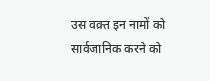उस वक़्त इन नामों को सार्वजानिक करने को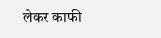लेकर काफी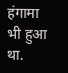हंगामा भी हुआ था.